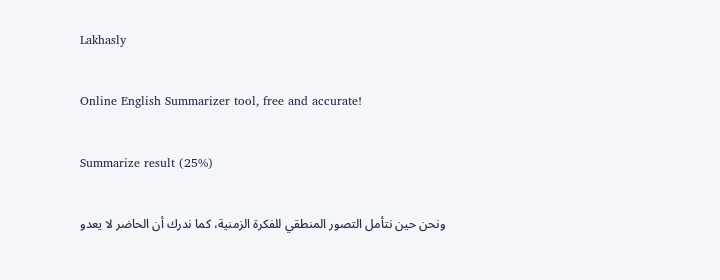Lakhasly

Online English Summarizer tool, free and accurate!

Summarize result (25%)

ونحن حين نتأمل التصور المنطقي للفكرة الزمنية، كما ندرك أن الحاضر لا يعدو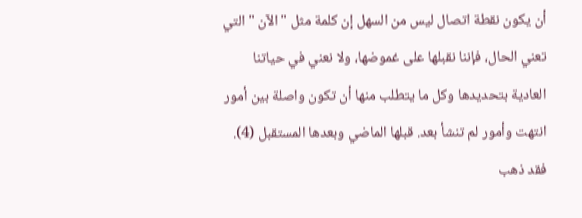أن يكون نقطة اتصال ليس من السهل إن كلمة مثل "الآن " التي تعني الحال، فإننا نقبلها على غموضها، ولا نعني في حياتنا العادية بتحديدها وكل ما يتطلب منها أن تكون واصلة بين أمور انتهت وأمور لم تنشأ بعد. قبلها الماضي وبعدها المستقبل (4). فقد ذهب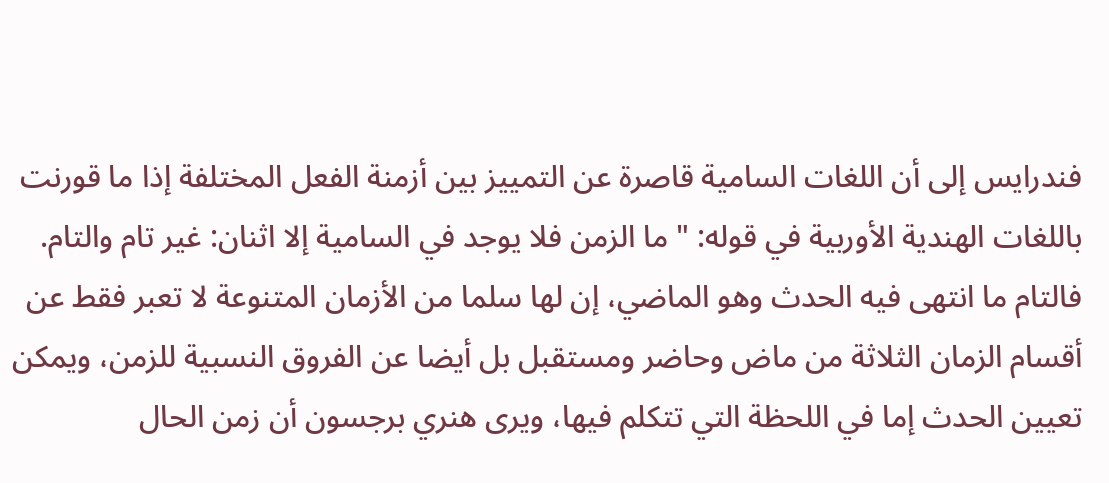فندرايس إلى أن اللغات السامية قاصرة عن التمييز بين أزمنة الفعل المختلفة إذا ما قورنت باللغات الهندية الأوربية في قوله: " ما الزمن فلا يوجد في السامية إلا اثنان: غير تام والتام. فالتام ما انتهى فيه الحدث وهو الماضي، إن لها سلما من الأزمان المتنوعة لا تعبر فقط عن أقسام الزمان الثلاثة من ماض وحاضر ومستقبل بل أيضا عن الفروق النسبية للزمن، ويمكن تعيين الحدث إما في اللحظة التي تتكلم فيها، ويرى هنري برجسون أن زمن الحال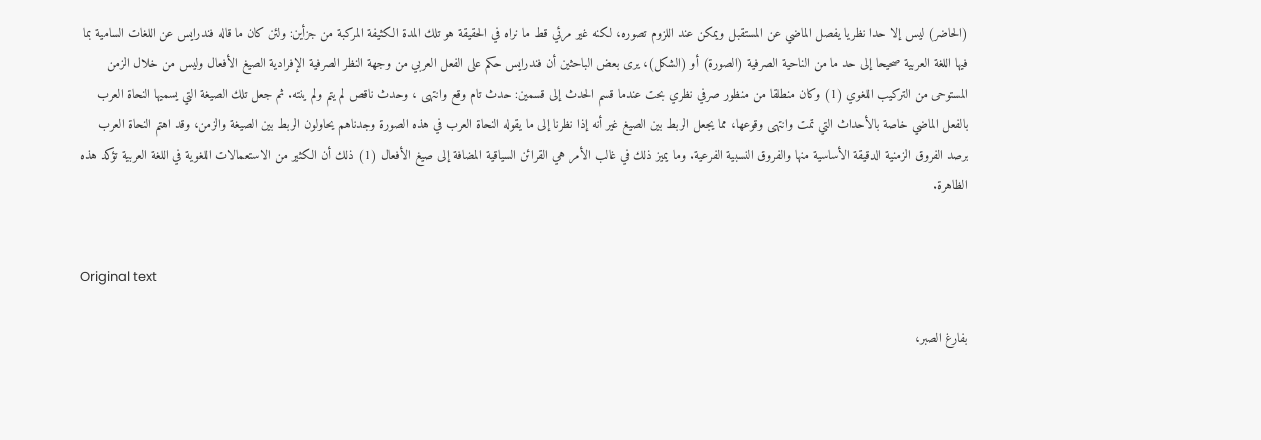(الحاضر) ليس إلا حدا نظريا يفصل الماضي عن المستقبل ويمكن عند اللزوم تصوره، لكنه غير مرئي قط ما نراه في الحقيقة هو تلك المدة الكثيفة المركبة من جزأين: ولئن كان ما قاله فندرايس عن اللغات السامية بما فيها اللغة العربية صحيحا إلى حد ما من الناحية الصرفية (الصورة) أو (الشكل)، يرى بعض الباحثين أن فندرايس حكم على الفعل العربي من وجهة النظر الصرفية الإفرادية الصيغ الأفعال وليس من خلال الزمن المستوحى من التركيب اللغوي (1) وكان منطلقا من منظور صرفي نظري بحت عندما قسم الحدث إلى قسمين: حدث تام وقع وانتهى ، وحدث ناقص لم يتم ولم ينته. ثم جعل تلك الصيغة التي يسميها النحاة العرب بالفعل الماضي خاصة بالأحداث التي تمت وانتهى وقوعها، مما يجعل الربط بين الصيغ غير أنه إذا نظرنا إلى ما يقوله النحاة العرب في هذه الصورة وجدناهم يحاولون الربط بين الصيغة والزمن، وقد اهتم النحاة العرب برصد الفروق الزمنية الدقيقة الأساسية منها والفروق النسبية الفرعية. وما يميز ذلك في غالب الأمر هي القرائن السياقية المضافة إلى صيغ الأفعال (1) ذلك أن الكثير من الاستعمالات اللغوية في اللغة العربية تؤكد هذه الظاهرة.


Original text

بفارغ الصبر،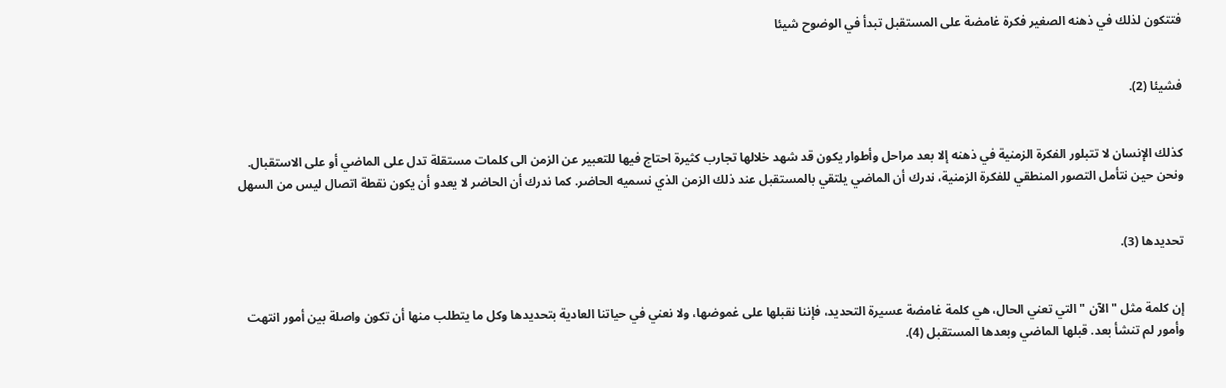فتتكون لذلك في ذهنه الصغير فكرة غامضة على المستقبل تبدأ في الوضوح شيئا


فشيئا (2).


كذلك الإنسان لا تتبلور الفكرة الزمنية في ذهنه إلا بعد مراحل وأطوار يكون قد شهد خلالها تجارب كثيرة احتاج فيها للتعبير عن الزمن الى كلمات مستقلة تدل على الماضي أو على الاستقبال. ونحن حين نتأمل التصور المنطقي للفكرة الزمنية، ندرك أن الماضي يلتقي بالمستقبل عند ذلك الزمن الذي نسميه الحاضر. كما ندرك أن الحاضر لا يعدو أن يكون نقطة اتصال ليس من السهل


تحديدها (3).


إن كلمة مثل "الآن " التي تعني الحال، هي كلمة غامضة عسيرة التحديد، فإننا نقبلها على غموضها، ولا نعني في حياتنا العادية بتحديدها وكل ما يتطلب منها أن تكون واصلة بين أمور انتهت وأمور لم تنشأ بعد. قبلها الماضي وبعدها المستقبل (4).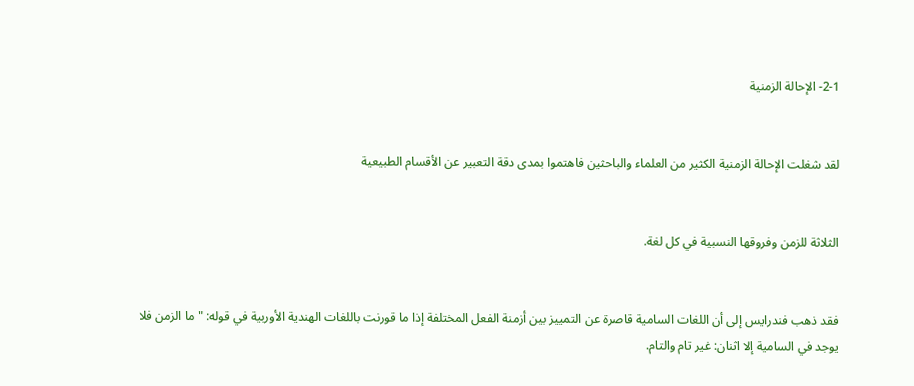2-1- الإحالة الزمنية


لقد شغلت الإحالة الزمنية الكثير من العلماء والباحثين فاهتموا بمدى دقة التعبير عن الأقسام الطبيعية


الثلاثة للزمن وفروقها النسبية في كل لغة.


فقد ذهب فندرايس إلى أن اللغات السامية قاصرة عن التمييز بين أزمنة الفعل المختلفة إذا ما قورنت باللغات الهندية الأوربية في قوله: " ما الزمن فلا يوجد في السامية إلا اثنان: غير تام والتام.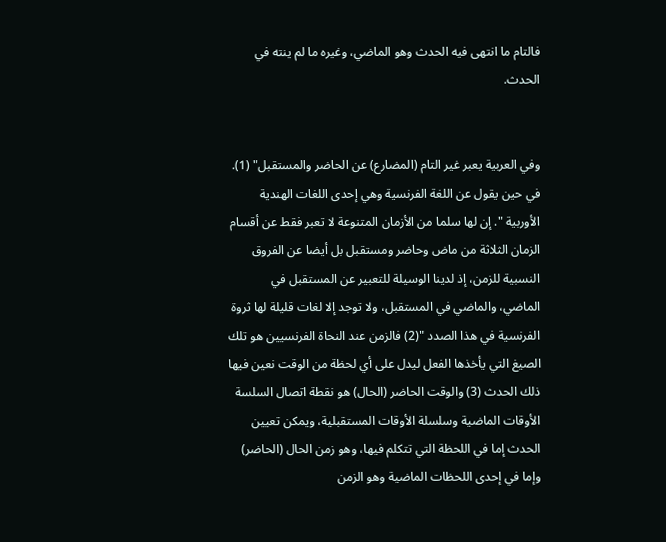فالتام ما انتهى فيه الحدث وهو الماضي، وغيره ما لم ينته في الحدث.


وفي العربية يعبر غير التام (المضارع) عن الحاضر والمستقبل" (1). في حين يقول عن اللغة الفرنسية وهي إحدى اللغات الهندية الأوربية ". إن لها سلما من الأزمان المتنوعة لا تعبر فقط عن أقسام الزمان الثلاثة من ماض وحاضر ومستقبل بل أيضا عن الفروق النسبية للزمن، إذ لدينا الوسيلة للتعبير عن المستقبل في
الماضي، والماضي في المستقبل، ولا توجد إلا لغات قليلة لها ثروة الفرنسية في هذا الصدد "(2) فالزمن عند النحاة الفرنسيين هو تلك الصيغ التي يأخذها الفعل ليدل على أي لحظة من الوقت نعين فيها ذلك الحدث (3) والوقت الحاضر (الحال) هو نقطة اتصال السلسة الأوقات الماضية وسلسلة الأوقات المستقبلية، ويمكن تعيين الحدث إما في اللحظة التي تتكلم فيها، وهو زمن الحال (الحاضر) وإما في إحدى اللحظات الماضية وهو الزمن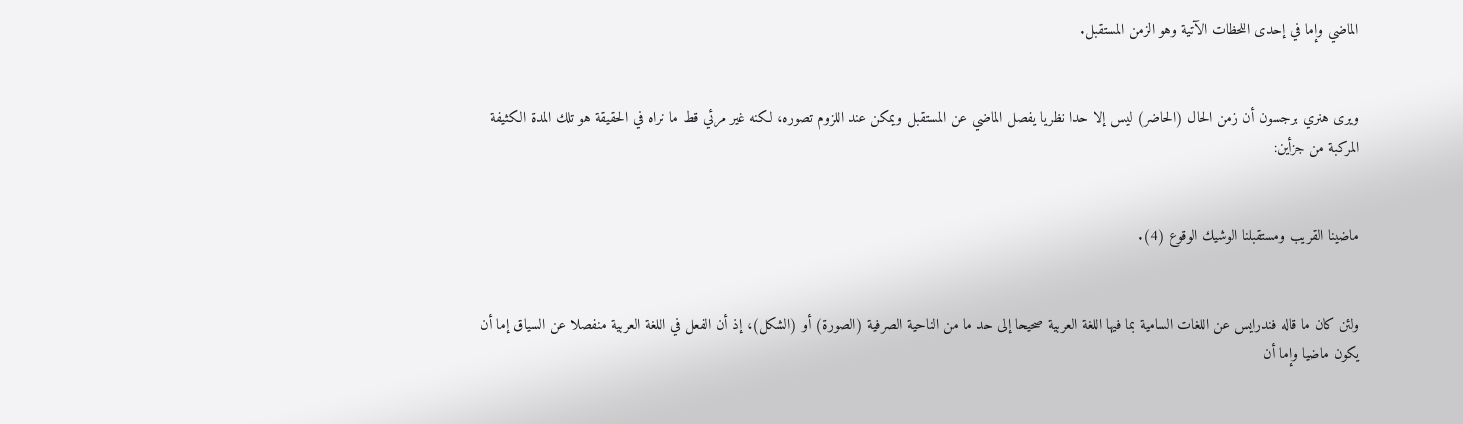الماضي وإما في إحدى اللحظات الآتية وهو الزمن المستقبل.


ويرى هنري برجسون أن زمن الحال (الحاضر) ليس إلا حدا نظريا يفصل الماضي عن المستقبل ويمكن عند اللزوم تصوره، لكنه غير مرئي قط ما نراه في الحقيقة هو تلك المدة الكثيفة المركبة من جزأين:


ماضينا القريب ومستقبلنا الوشيك الوقوع (4).


ولئن كان ما قاله فندرايس عن اللغات السامية بما فيها اللغة العربية صحيحا إلى حد ما من الناحية الصرفية (الصورة) أو (الشكل)، إذ أن الفعل في اللغة العربية منفصلا عن السياق إما أن يكون ماضيا وإما أن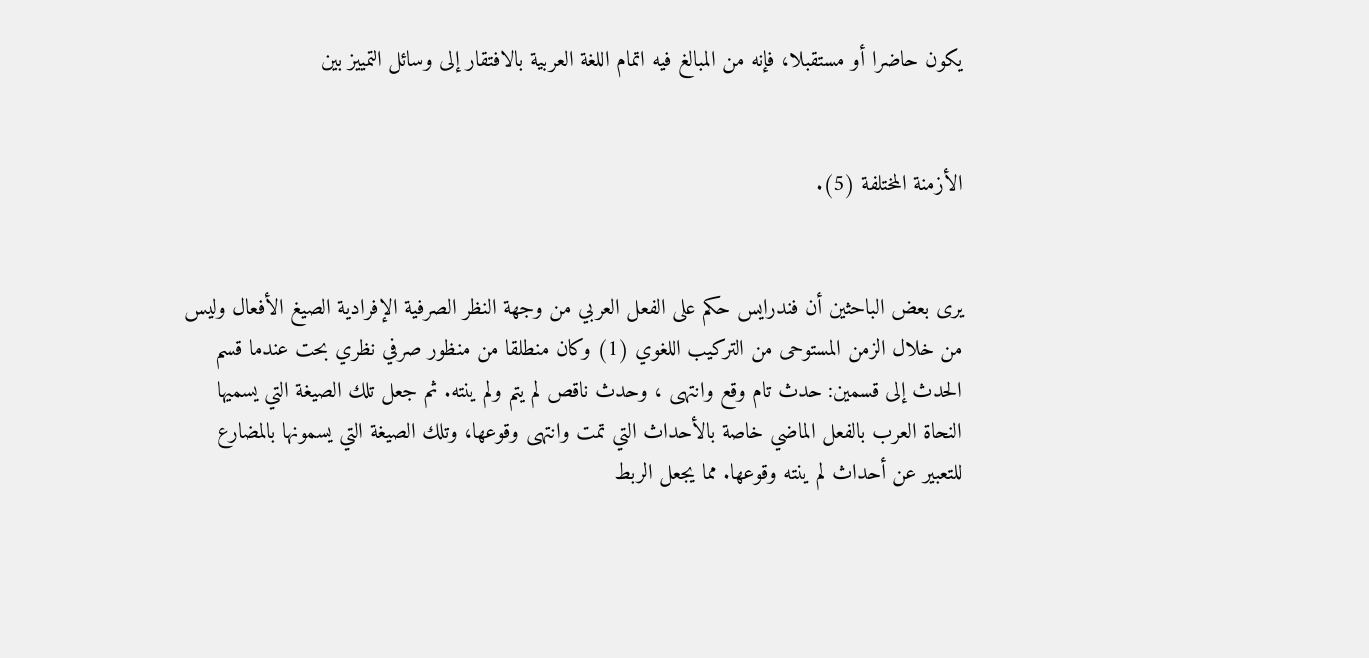يكون حاضرا أو مستقبلا، فإنه من المبالغ فيه اتمام اللغة العربية بالافتقار إلى وسائل التمييز بين


الأزمنة المختلفة (5).


يرى بعض الباحثين أن فندرايس حكم على الفعل العربي من وجهة النظر الصرفية الإفرادية الصيغ الأفعال وليس من خلال الزمن المستوحى من التركيب اللغوي (1) وكان منطلقا من منظور صرفي نظري بحت عندما قسم الحدث إلى قسمين: حدث تام وقع وانتهى ، وحدث ناقص لم يتم ولم ينته. ثم جعل تلك الصيغة التي يسميها النحاة العرب بالفعل الماضي خاصة بالأحداث التي تمت وانتهى وقوعها، وتلك الصيغة التي يسمونها بالمضارع للتعبير عن أحداث لم ينته وقوعها. مما يجعل الربط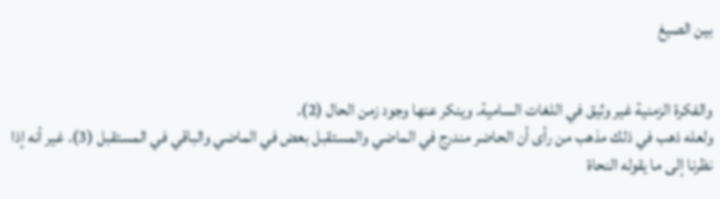بين الصيغ


والفكرة الزمنية غير وثيق في اللغات السامية. وينكر عنها وجود زمن الحال (2).
ولعله ذهب في ذلك مذهب من رأى أن الحاضر مندرج في الماضي والمستقبل بعض في الماضي والباقي في المستقبل (3). غير أنه إذا نظرنا إلى ما يقوله النحاة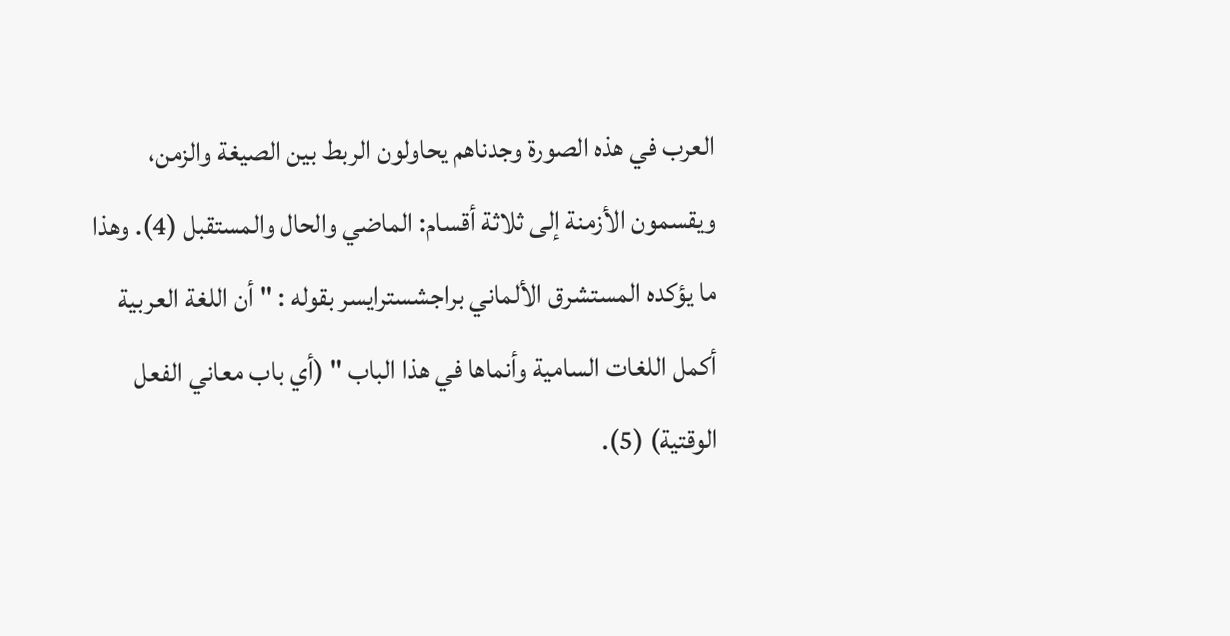العرب في هذه الصورة وجدناهم يحاولون الربط بين الصيغة والزمن، ويقسمون الأزمنة إلى ثلاثة أقسام: الماضي والحال والمستقبل (4). وهذا ما يؤكده المستشرق الألماني براجشسترايسر بقوله : " أن اللغة العربية أكمل اللغات السامية وأنماها في هذا الباب " (أي باب معاني الفعل الوقتية) (5).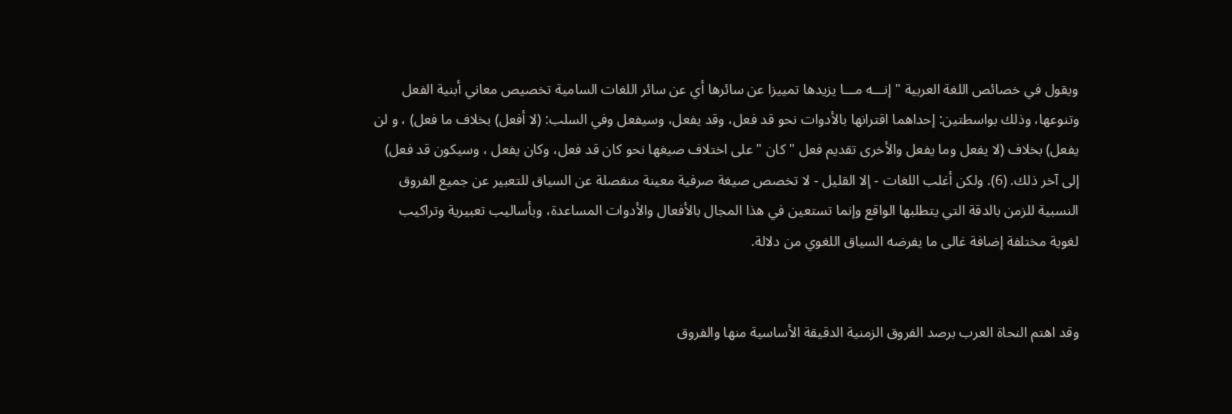ويقول في خصائص اللغة العربية " إنـــه مـــا يزيدها تمييزا عن سائرها أي عن سائر اللغات السامية تخصيص معاني أبنية الفعل وتنوعها، وذلك بواسطتين: إحداهما اقترانها بالأدوات نحو قد فعل، وقد يفعل، وسيفعل وفي السلب: (لا أفعل) بخلاف ما فعل) ، و لن يفعل) بخلاف (لا يفعل وما يفعل والأخرى تقديم فعل " كان " على اختلاف صيغها نحو كان قد فعل، وكان يفعل ، وسيكون قد فعل) إلى آخر ذلك. (6). ولكن أغلب اللغات - إلا القليل - لا تخصص صيغة صرفية معينة منفصلة عن السياق للتعبير عن جميع الفروق النسبية للزمن بالدقة التي يتطلبها الواقع وإنما تستعين في هذا المجال بالأفعال والأدوات المساعدة، وبأساليب تعبيرية وتراكيب لغوية مختلفة إضافة غالى ما يفرضه السياق اللغوي من دلالة.


وقد اهتم النحاة العرب برصد الفروق الزمنية الدقيقة الأساسية منها والفروق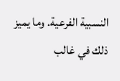النسبية الفرعية. وما يميز ذلك في غالب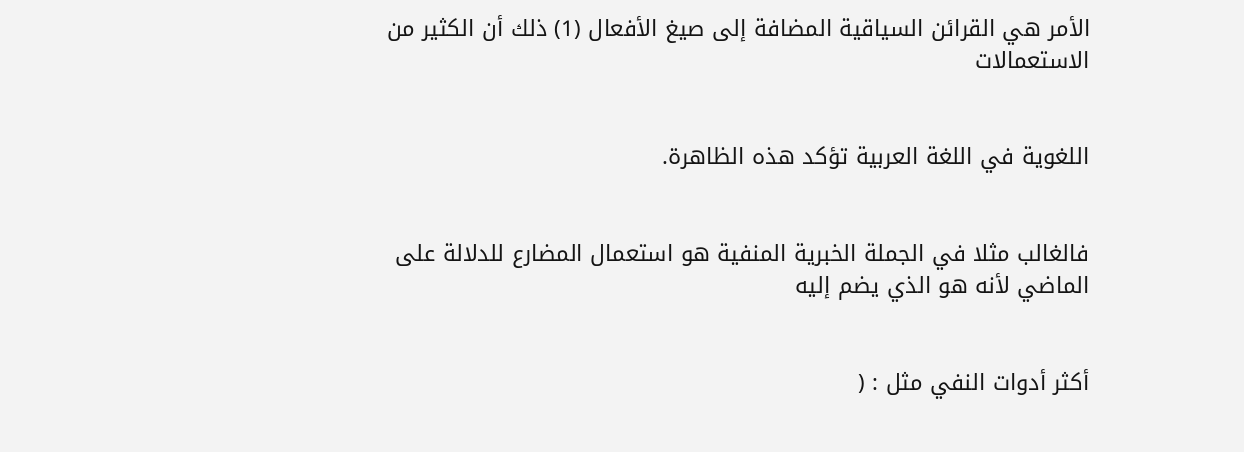الأمر هي القرائن السياقية المضافة إلى صيغ الأفعال (1) ذلك أن الكثير من الاستعمالات


اللغوية في اللغة العربية تؤكد هذه الظاهرة.


فالغالب مثلا في الجملة الخبرية المنفية هو استعمال المضارع للدلالة على الماضي لأنه هو الذي يضم إليه


أكثر أدوات النفي مثل : (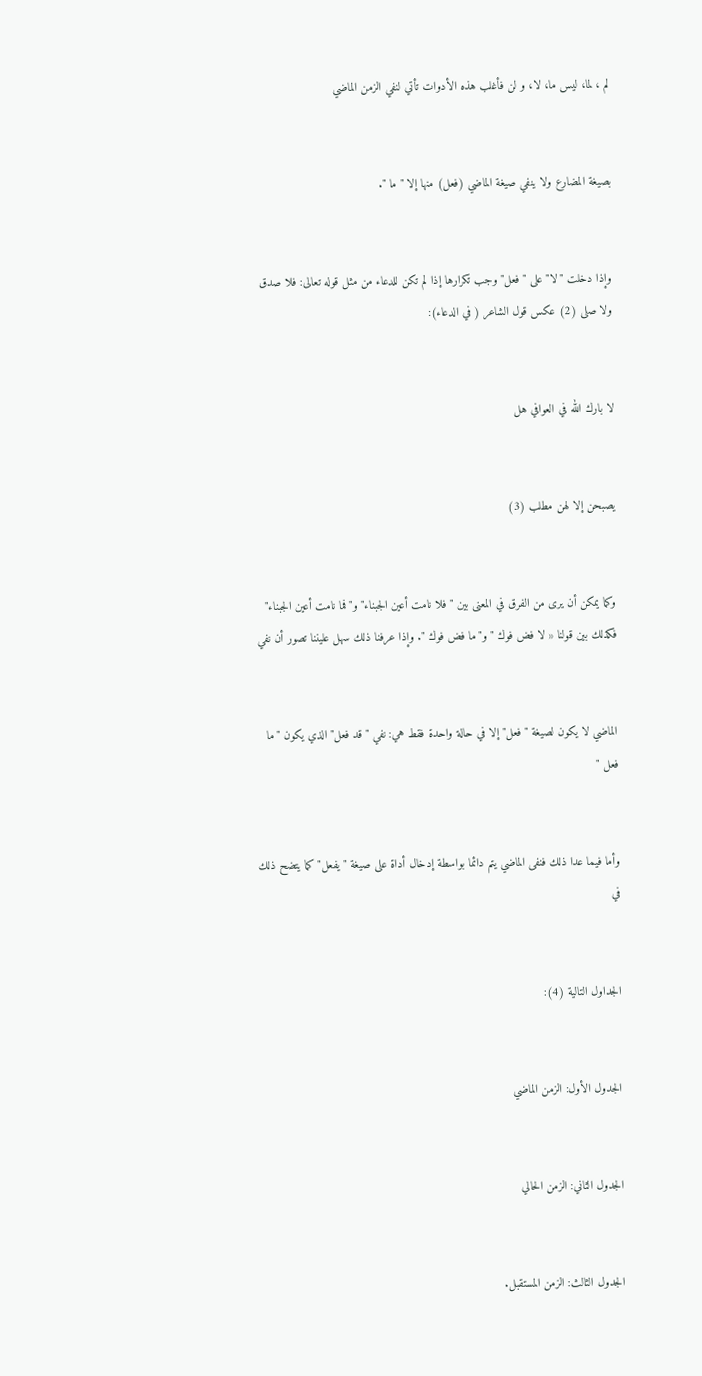لم ، لما، ليس ما، لا، و لن فأغلب هذه الأدوات تأتي لنفي الزمن الماضي


بصيغة المضارع ولا ينفي صيغة الماضي (فعل) منها إلا " ما ".


وإذا دخلت "لا" على " فعل" وجب تكرارها إذا لم تكن للدعاء من مثل قوله تعالى: فلا صدق
ولا صلى (2) عكس قول الشاعر ( في الدعاء):


لا بارك الله في العوافي هل


يصبحن إلا لهن مطلب (3)


وكما يمكن أن يرى من الفرق في المعنى بين " فلا نامت أعين الجبناء" و"فما نامت أعين الجبناء" فكذلك بين قولنا « لا فض فوك " و"ما فض فوك ". وإذا عرفنا ذلك سهل عليننا تصور أن نفي


الماضي لا يكون لصيغة " فعل" إلا في حالة واحدة فقط هي: نفي " قد فعل" الذي يكون "ما فعل "


وأما فيما عدا ذلك فنفى الماضي يتم دائما بواسطة إدخال أداة على صيغة " يفعل" كما يتضح ذلك في


الجداول التالية (4):


الجدول الأول: الزمن الماضي


الجدول الثاني: الزمن الحالي


الجدول الثالث: الزمن المستقبل.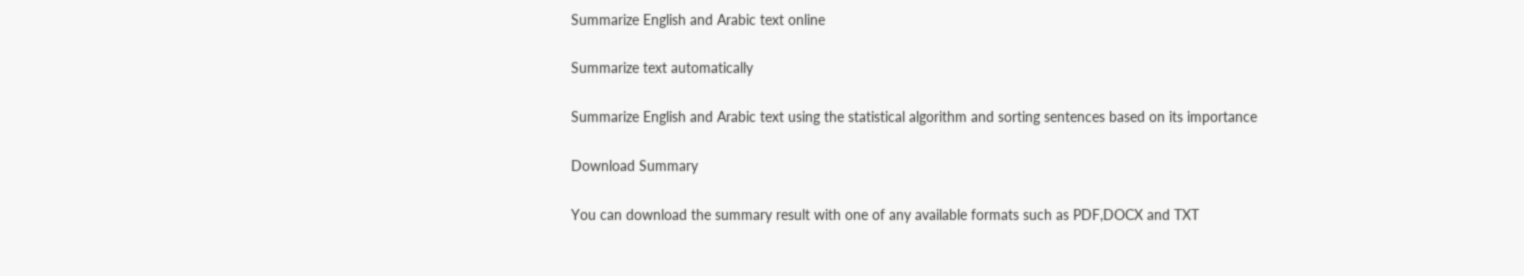Summarize English and Arabic text online

Summarize text automatically

Summarize English and Arabic text using the statistical algorithm and sorting sentences based on its importance

Download Summary

You can download the summary result with one of any available formats such as PDF,DOCX and TXT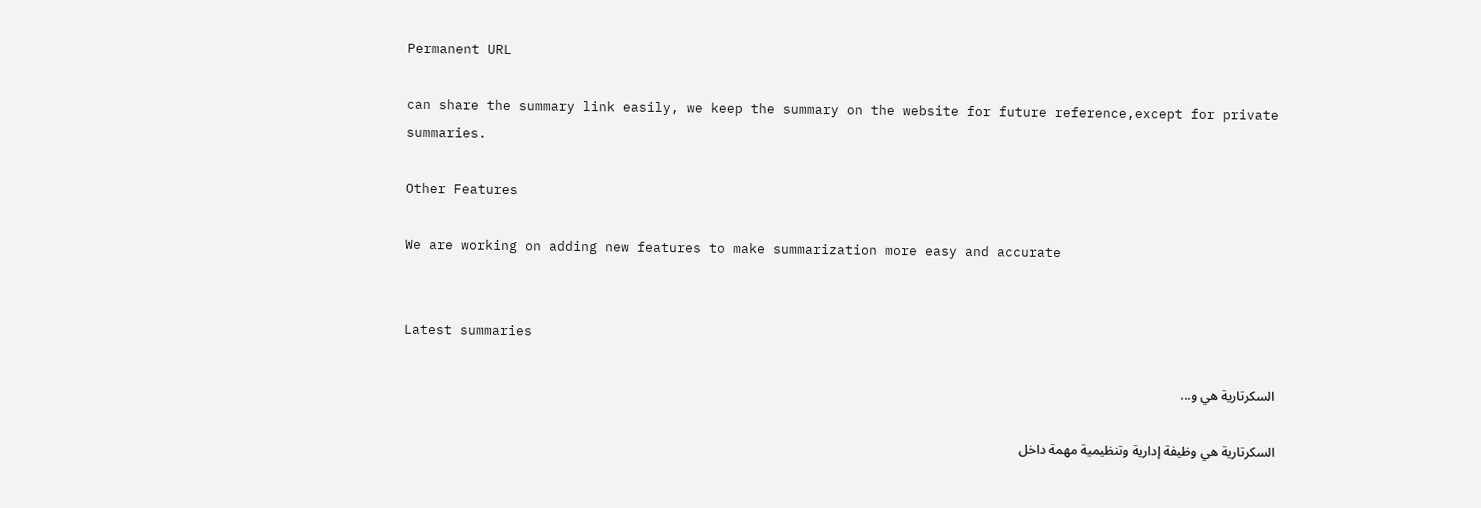Permanent URL

can share the summary link easily, we keep the summary on the website for future reference,except for private summaries.

Other Features

We are working on adding new features to make summarization more easy and accurate


Latest summaries

السكرتارية هي و...

السكرتارية هي وظيفة إدارية وتنظيمية مهمة داخل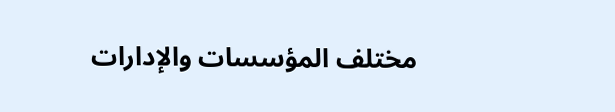مختلف المؤسسات والإدارات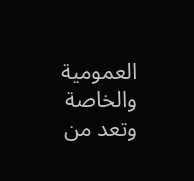العمومية والخاصة وتعد من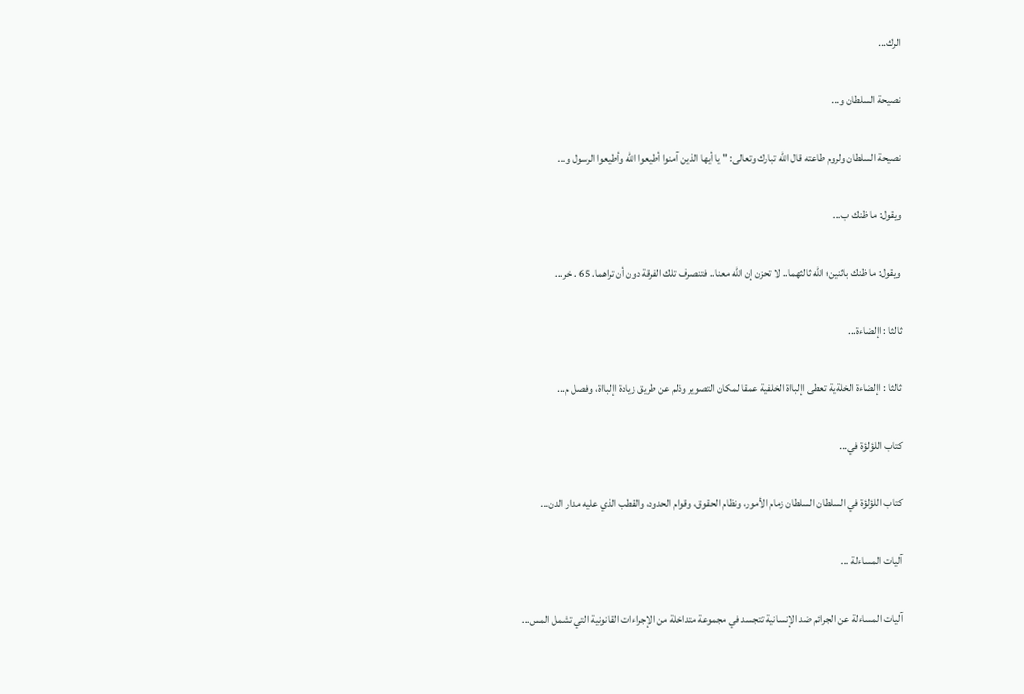الرك...

نصيحة السلطان و...

نصيحة السلطان ولروم طاعته قال الله تبارك وتعالى: " يا أيها الذين آمنوا أطيعوا الله وأطيعوا الرسول و...

ويقول: ما ظنك ب...

ويقول: ما ظنك باثنين؛ الله ثالثهما.. لا تحزن إن الله معنا.. فتنصرف تلك الفرقة دون أن تراهما. 65 . خر...

ثالثا : اإلضاءة...

ثالثا : اإلضاءة الخلةية تعطى اإلبااة الخلفية عمقا لمكان التصوير وذلم عن طريق زيادة اإلبااة، وفصل م...

کتاب اللؤلؤة في...

کتاب اللؤلؤة في السلطان السلطان زمام الأمور، ونظام الحقوق، وقوام الحدود، والقطب الذي عليه مدار الدن...

آليات المساءلة ...

آليات المساءلة عن الجرائم ضد الإنسانية تتجسد في مجموعة متداخلة من الإجراءات القانونية التي تشمل المس...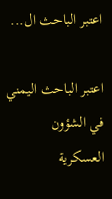اعتبر الباحث ال...

اعتبر الباحث اليمني في الشؤون العسكرية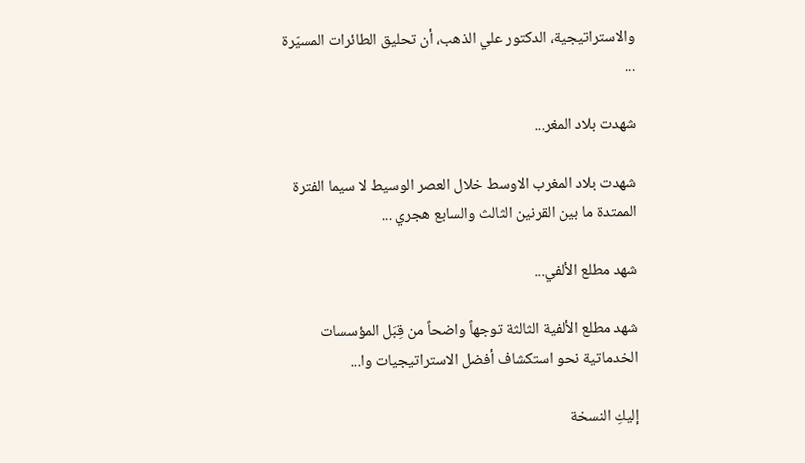والاستراتيجية، الدكتور علي الذهب، أن تحليق الطائرات المسيّرة ...

شهدت بلاد المغر...

شهدت بلاد المغرب الاوسط خلال العصر الوسيط لا سيما الفترة الممتدة ما بين القرنين الثالث والسابع هجري ...

شهد مطلع الألفي...

شهد مطلع الألفية الثالثة توجهاً واضحاً من قِبَل المؤسسات الخدماتية نحو استكشاف أفضل الاستراتيجيات وا...

إليكِ النسخة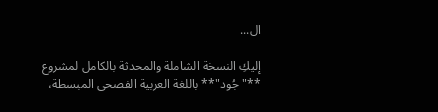ال...

إليكِ النسخة الشاملة والمحدثة بالكامل لمشروع **"جُود"** باللغة العربية الفصحى المبسطة،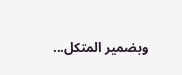وبضمير المتكل...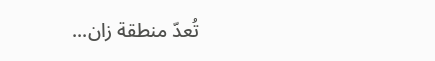تُعدّ منطقة زان...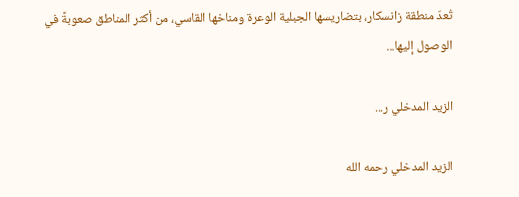تُعدّ منطقة زانسكار، بتضاريسها الجبلية الوعرة ومناخها القاسي، من أكثر المناطق صعوبةً في الوصول إليها...

الزيد المدخلي ر...

الزيد المدخلي رحمه الله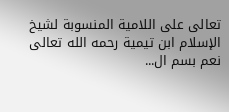تعالى على اللامية المنسوبة لشيخ الإسلام ابن تيمية رحمه الله تعالى نعم بسم ال...